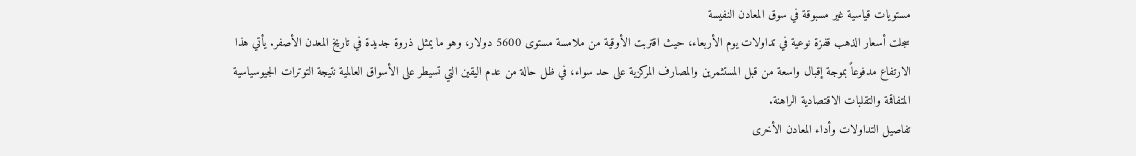مستويات قياسية غير مسبوقة في سوق المعادن النفيسة
سجلت أسعار الذهب قفزة نوعية في تداولات يوم الأربعاء، حيث اقتربت الأوقية من ملامسة مستوى 5600 دولار، وهو ما يمثل ذروة جديدة في تاريخ المعدن الأصفر. يأتي هذا الارتفاع مدفوعاً بموجة إقبال واسعة من قبل المستثمرين والمصارف المركزية على حد سواء، في ظل حالة من عدم اليقين التي تسيطر على الأسواق العالمية نتيجة التوترات الجيوسياسية المتفاقمة والتقلبات الاقتصادية الراهنة.
تفاصيل التداولات وأداء المعادن الأخرى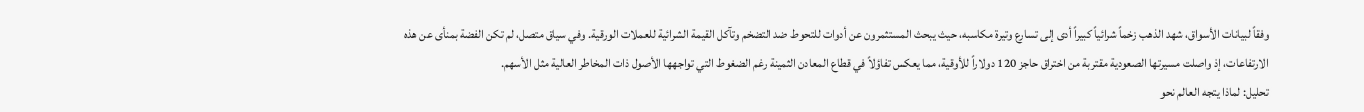وفقاً لبيانات الأسواق، شهد الذهب زخماً شرائياً كبيراً أدى إلى تسارع وتيرة مكاسبه، حيث يبحث المستثمرون عن أدوات للتحوط ضد التضخم وتآكل القيمة الشرائية للعملات الورقية. وفي سياق متصل، لم تكن الفضة بمنأى عن هذه الارتفاعات، إذ واصلت مسيرتها الصعودية مقتربة من اختراق حاجز 120 دولاراً للأوقية، مما يعكس تفاؤلاً في قطاع المعادن الثمينة رغم الضغوط التي تواجهها الأصول ذات المخاطر العالية مثل الأسهم.
تحليل: لماذا يتجه العالم نحو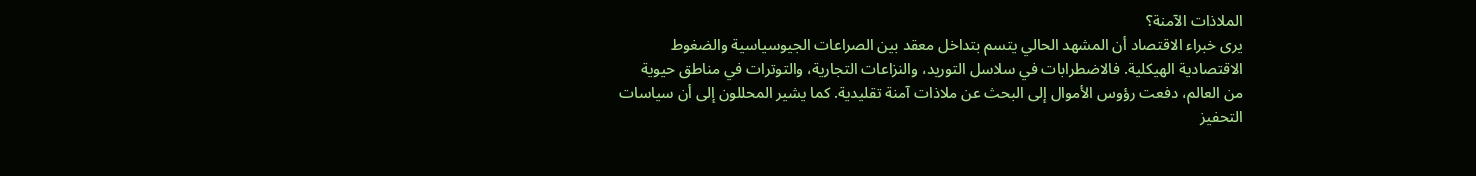الملاذات الآمنة؟
يرى خبراء الاقتصاد أن المشهد الحالي يتسم بتداخل معقد بين الصراعات الجيوسياسية والضغوط الاقتصادية الهيكلية. فالاضطرابات في سلاسل التوريد، والنزاعات التجارية، والتوترات في مناطق حيوية من العالم، دفعت رؤوس الأموال إلى البحث عن ملاذات آمنة تقليدية. كما يشير المحللون إلى أن سياسات التحفيز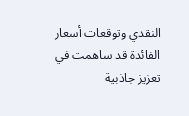النقدي وتوقعات أسعار الفائدة قد ساهمت في تعزيز جاذبية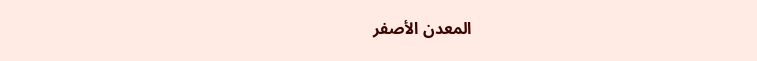المعدن الأصفر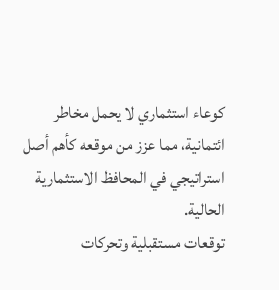كوعاء استثماري لا يحمل مخاطر ائتمانية، مما عزز من موقعه كأهم أصل استراتيجي في المحافظ الاستثمارية الحالية.
توقعات مستقبلية وتحركات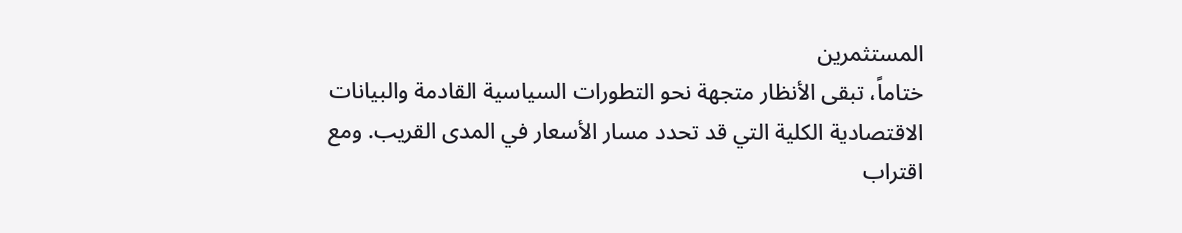المستثمرين
ختاماً، تبقى الأنظار متجهة نحو التطورات السياسية القادمة والبيانات الاقتصادية الكلية التي قد تحدد مسار الأسعار في المدى القريب. ومع اقتراب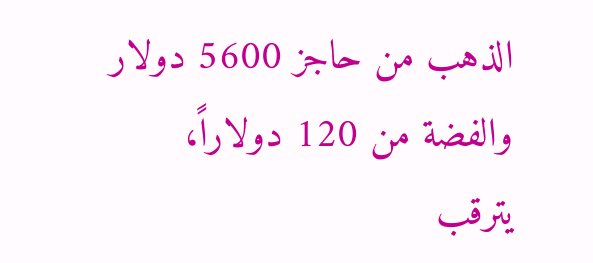الذهب من حاجز 5600 دولار والفضة من 120 دولاراً، يترقب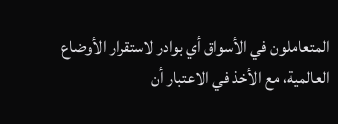المتعاملون في الأسواق أي بوادر لاستقرار الأوضاع العالمية، مع الأخذ في الاعتبار أن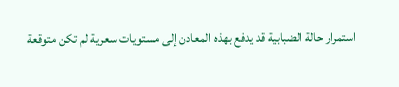استمرار حالة الضبابية قد يدفع بهذه المعادن إلى مستويات سعرية لم تكن متوقعة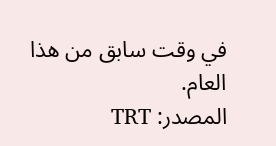في وقت سابق من هذا العام.
المصدر: TRT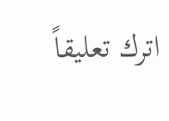اترك تعليقاً